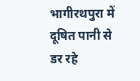भागीरथपुरा में दूषित पानी से डर रहे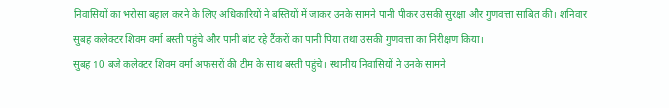निवासियों का भरोसा बहाल करने के लिए अधिकारियों ने बस्तियों में जाकर उनके सामने पानी पीकर उसकी सुरक्षा और गुणवत्ता साबित की। शनिवार सुबह कलेक्टर शिवम वर्मा बस्ती पहुंचे और पानी बांट रहे टैंकरों का पानी पिया तथा उसकी गुणवत्ता का निरीक्षण किया।
सुबह 10 बजे कलेक्टर शिवम वर्मा अफसरों की टीम के साथ बस्ती पहुंचे। स्थानीय निवासियों ने उनके सामने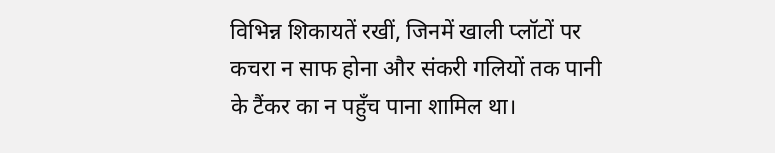विभिन्न शिकायतें रखीं, जिनमें खाली प्लॉटों पर कचरा न साफ होना और संकरी गलियों तक पानी के टैंकर का न पहुँच पाना शामिल था।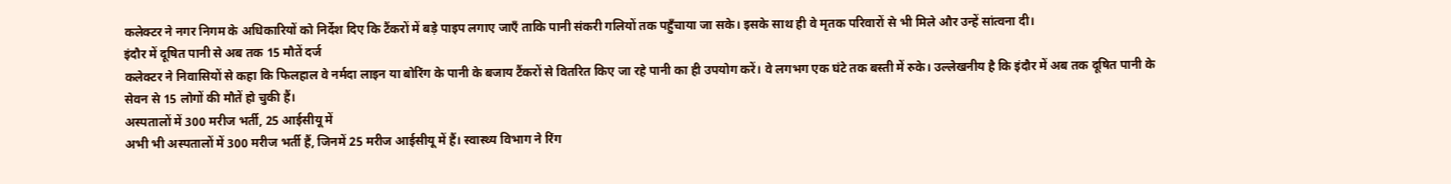कलेक्टर ने नगर निगम के अधिकारियों को निर्देश दिए कि टैंकरों में बड़े पाइप लगाए जाएँ ताकि पानी संकरी गलियों तक पहुँचाया जा सके। इसके साथ ही वे मृतक परिवारों से भी मिले और उन्हें सांत्वना दी।
इंदौर में दूषित पानी से अब तक 15 मौतें दर्ज
कलेक्टर ने निवासियों से कहा कि फिलहाल वे नर्मदा लाइन या बोरिंग के पानी के बजाय टैंकरों से वितरित किए जा रहे पानी का ही उपयोग करें। वे लगभग एक घंटे तक बस्ती में रुके। उल्लेखनीय है कि इंदौर में अब तक दूषित पानी के सेवन से 15 लोगों की मौतें हो चुकी हैं।
अस्पतालों में 300 मरीज भर्ती, 25 आईसीयू में
अभी भी अस्पतालों में 300 मरीज भर्ती हैं, जिनमें 25 मरीज आईसीयू में हैं। स्वास्थ्य विभाग ने रिंग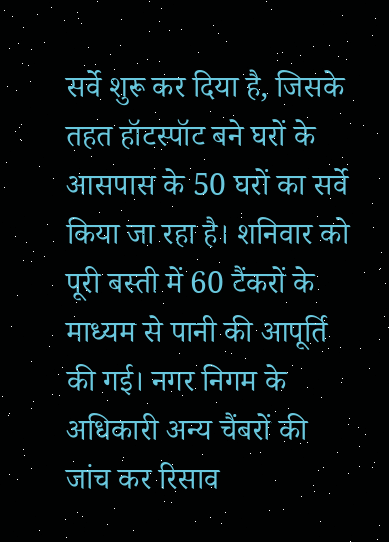सर्वे शुरू कर दिया है, जिसके तहत हॉटस्पॉट बने घरों के आसपास के 50 घरों का सर्वे किया जा रहा है। शनिवार को पूरी बस्ती में 60 टैंकरों के माध्यम से पानी की आपूर्ति की गई। नगर निगम के अधिकारी अन्य चैंबरों की जांच कर रिसाव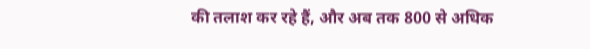की तलाश कर रहे हैं, और अब तक 800 से अधिक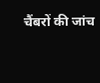चैंबरों की जांच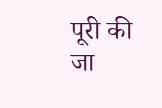पूरी की जा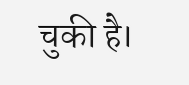चुकी है।